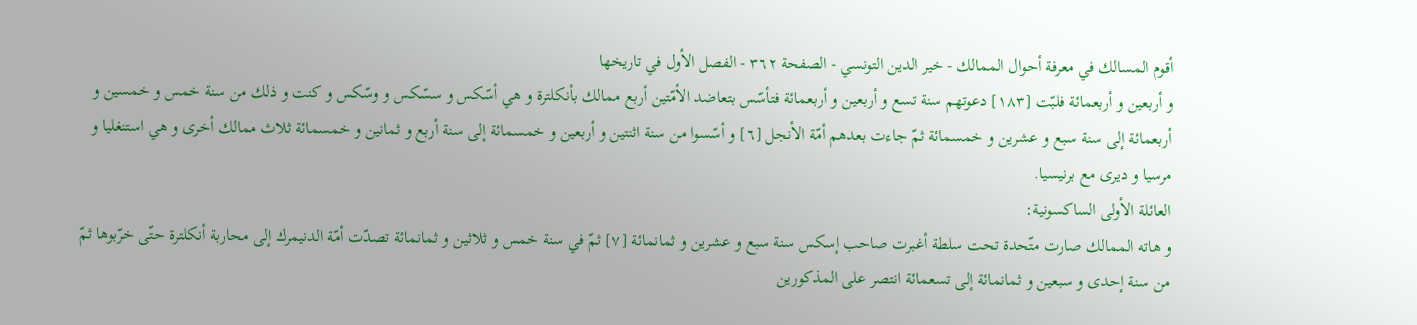أقوم المسالك في معرفة أحوال الممالك - خير الدين التونسي - الصفحة ٣٦٢ - الفصل الأول في تاريخها
و أربعين و أربعمائة فلبّت [١٨٣] دعوتهم سنة تسع و أربعين و أربعمائة فتأسّس بتعاضد الأمّتين أربع ممالك بأنكلترة و هي أسّكس و سسّكس و وسّكس و كنت و ذلك من سنة خمس و خمسين و أربعمائة إلى سنة سبع و عشرين و خمسمائة ثمّ جاءت بعدهم أمّة الأنجل [٦] و أسّسوا من سنة اثنتين و أربعين و خمسمائة إلى سنة أربع و ثمانين و خمسمائة ثلاث ممالك أخرى و هي استنغليا و مرسيا و ديرى مع برنيسيا.
العائلة الأولى الساكسونية:
و هاته الممالك صارت متّحدة تحت سلطة أغبرت صاحب إسكس سنة سبع و عشرين و ثمانمائة [٧] ثمّ في سنة خمس و ثلاثين و ثمانمائة تصدّت أمّة الدنيمرك إلى محاربة أنكلترة حتّى خرّبوها ثمّ من سنة إحدى و سبعين و ثمانمائة إلى تسعمائة انتصر على المذكورين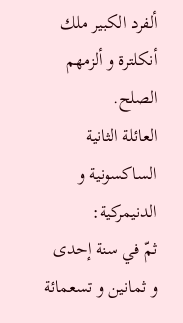ألفرد الكبير ملك أنكلترة و ألزمهم الصلح.
العائلة الثانية الساكسونية و الدنيمركية:
ثمّ في سنة إحدى و ثمانين و تسعمائة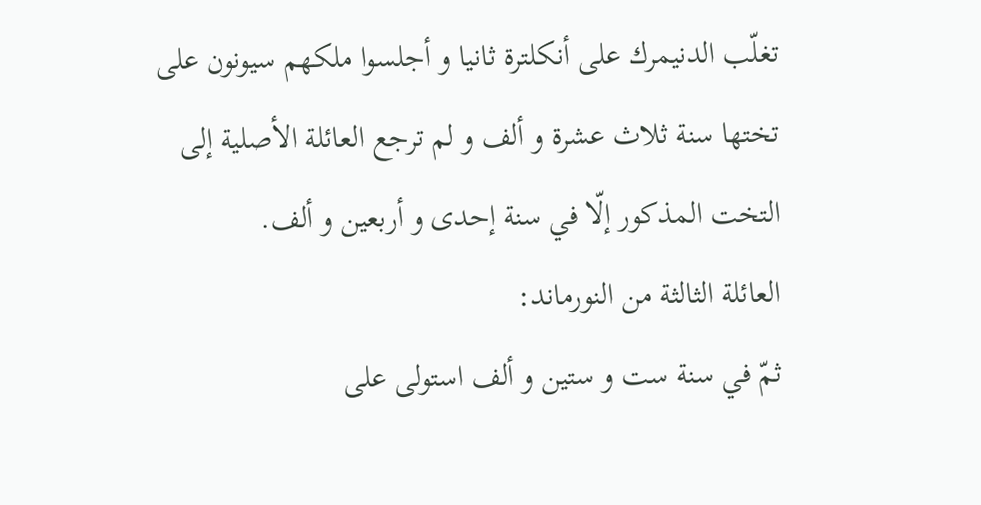تغلّب الدنيمرك على أنكلترة ثانيا و أجلسوا ملكهم سيونون على تختها سنة ثلاث عشرة و ألف و لم ترجع العائلة الأصلية إلى التخت المذكور إلّا في سنة إحدى و أربعين و ألف.
العائلة الثالثة من النورماند:
ثمّ في سنة ست و ستين و ألف استولى على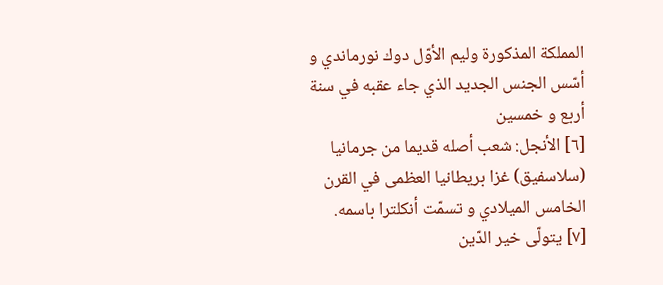المملكة المذكورة وليم الأوّل دوك نورماندي و أسّس الجنس الجديد الذي جاء عقبه في سنة أربع و خمسين
[٦] الأنجل: شعب أصله قديما من جرمانيا (سلاسفيق) غزا بريطانيا العظمى في القرن الخامس الميلادي و تسمّت أنكلترا باسمه.
[٧] يتولّى خير الدّين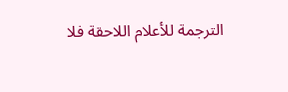الترجمة للأعلام اللاحقة فلا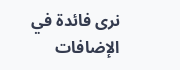نرى فائدة في الإضافات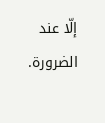إلّا عند الضرورة.